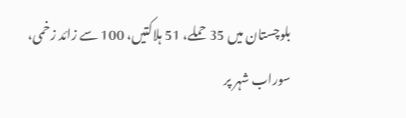بلوچستان میں 35 حملے، 51 ہلاکتیں، 100 سے زائد زخمی، سوراب شہر پر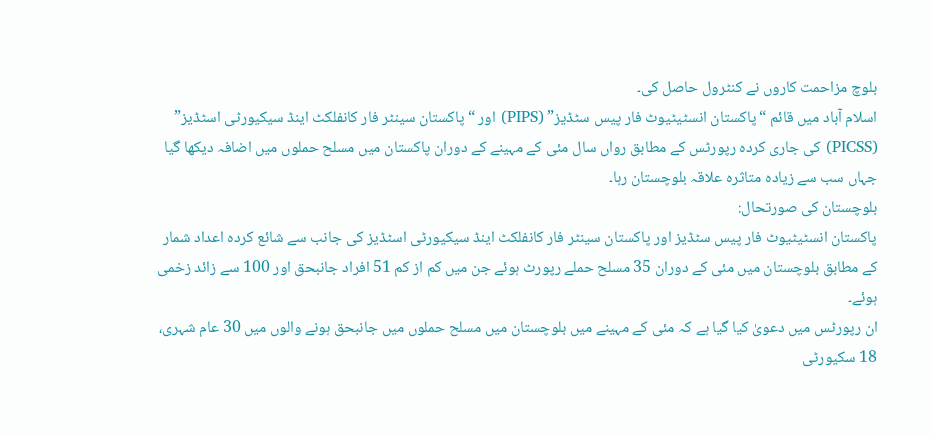بلوچ مزاحمت کاروں نے کنٹرول حاصل کی۔
اسلام آباد میں قائم “پاکستان انسٹیٹیوٹ فار پیس سٹڈیز” (PIPS) اور “پاکستان سینٹر فار کانفلکٹ اینڈ سیکیورٹی اسٹڈیز” (PICSS) کی جاری کردہ رپورٹس کے مطابق رواں سال مئی کے مہینے کے دوران پاکستان میں مسلح حملوں میں اضافہ دیکھا گیا جہاں سب سے زیادہ متاثرہ علاقہ بلوچستان رہا۔
بلوچستان کی صورتحال:
پاکستان انسٹیٹیوٹ فار پیس سٹڈیز اور پاکستان سینٹر فار کانفلکٹ اینڈ سیکیورٹی اسٹڈیز کی جانب سے شائع کردہ اعداد شمار کے مطابق بلوچستان میں مئی کے دوران 35 مسلح حملے رپورٹ ہوئے جن میں کم از کم 51 افراد جانبحق اور 100 سے زائد زخمی ہوئے۔
ان رپورٹس میں دعویٰ کیا گیا ہے کہ مئی کے مہینے میں بلوچستان میں مسلح حملوں میں جانبحق ہونے والوں میں 30 عام شہری، 18 سکیورٹی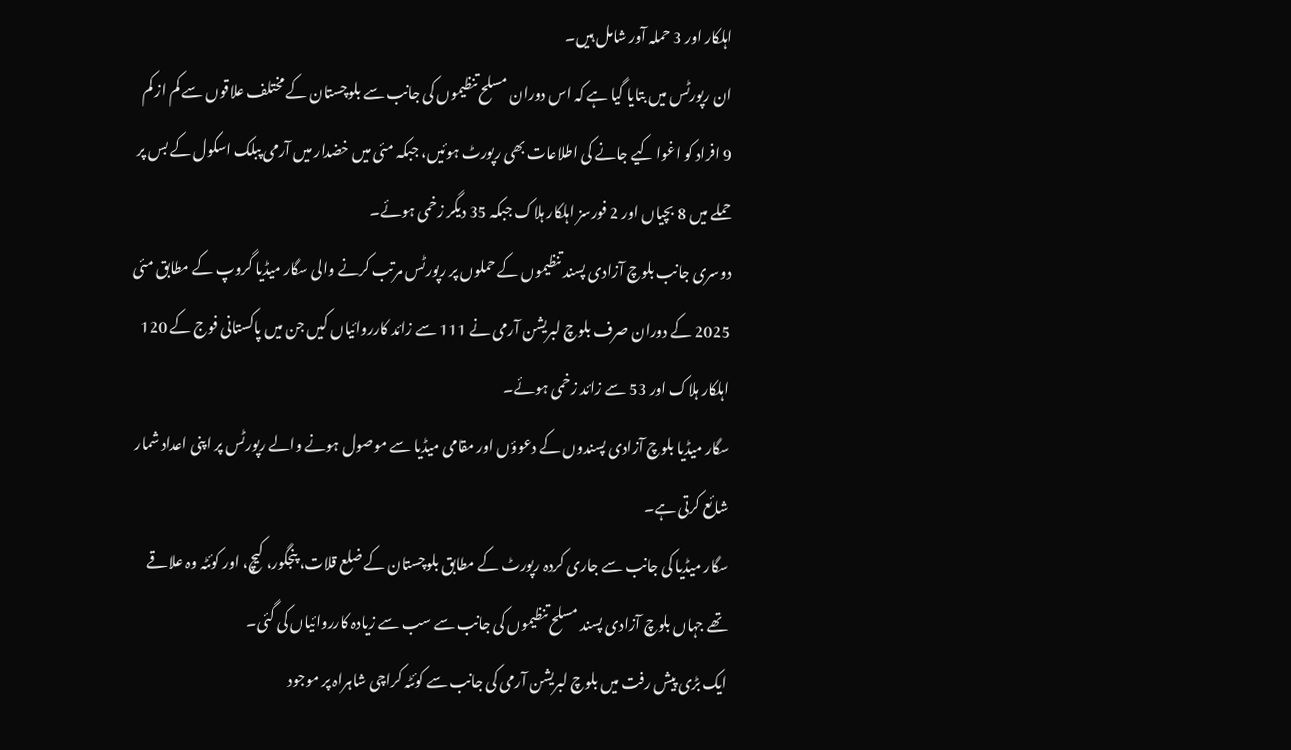اہلکار اور 3 حملہ آور شامل ہیں۔
ان رپورٹس میں بتایا گیا ہے کہ اس دوران مسلح تنظیموں کی جانب سے بلوچستان کے مختلف علاقوں سے کم از کم 9 افراد کو اغوا کیے جانے کی اطلاعات بھی رپورٹ ہوئیں، جبکہ مئی میں خضدار میں آرمی پبلک اسکول کے بس پر حملے میں 8 بچیاں اور 2 فورسز اہلکار ہلاک جبکہ 35 دیگر زخمی ہوئے۔
دوسری جانب بلوچ آزادی پسند تنظیموں کے حملوں پر رپورٹس مرتب کرنے والی سگار میڈیا گروپ کے مطابق مئی 2025 کے دوران صرف بلوچ لبریشن آرمی نے 111 سے زائد کارروائیاں کیں جن میں پاکستانی فوج کے 120 اہلکار ہلاک اور 53 سے زائد زخمی ہوئے۔
سگار میڈیا بلوچ آزادی پسندوں کے دعوؤں اور مقامی میڈیا سے موصول ہونے والے رپورٹس پر اپنی اعداد شمار شائع کرتی ہے۔
سگار میڈیا کی جانب سے جاری کردہ رپورٹ کے مطابق بلوچستان کے ضلع قلات، پنجگور، کیچ، اور کوئٹہ وہ علاقے تھے جہاں بلوچ آزادی پسند مسلح تنظیموں کی جانب سے سب سے زیادہ کارروائیاں کی گئی۔
ایک بڑی پیش رفت میں بلوچ لبریشن آرمی کی جانب سے کوئٹہ کراچی شاہراہ پر موجود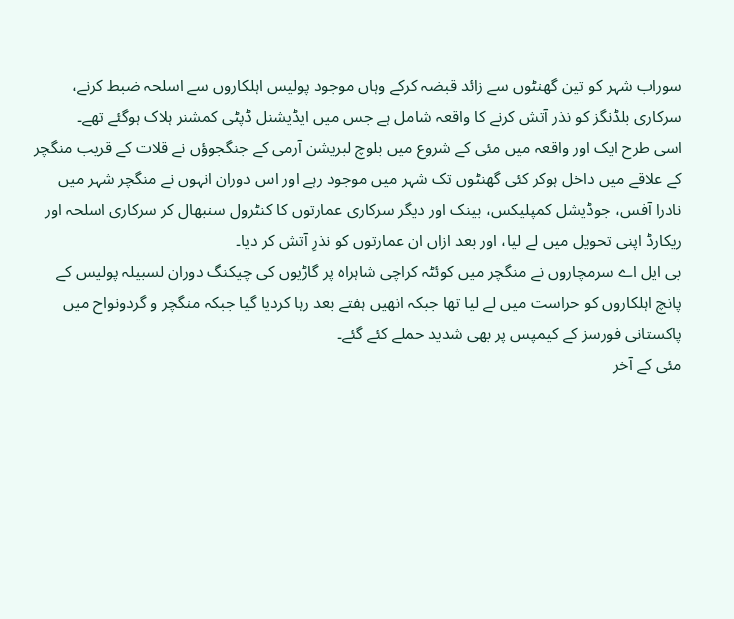سوراب شہر کو تین گھنٹوں سے زائد قبضہ کرکے وہاں موجود پولیس اہلکاروں سے اسلحہ ضبط کرنے، سرکاری بلڈنگز کو نذر آتش کرنے کا واقعہ شامل ہے جس میں ایڈیشنل ڈپٹی کمشنر ہلاک ہوگئے تھے۔
اسی طرح ایک اور واقعہ میں مئی کے شروع میں بلوچ لبریشن آرمی کے جنگجوؤں نے قلات کے قریب منگچر کے علاقے میں داخل ہوکر کئی گھنٹوں تک شہر میں موجود رہے اور اس دوران انہوں نے منگچر شہر میں نادرا آفس، جوڈیشل کمپلیکس، بینک اور دیگر سرکاری عمارتوں کا کنٹرول سنبھال کر سرکاری اسلحہ اور ریکارڈ اپنی تحویل میں لے لیا، اور بعد ازاں ان عمارتوں کو نذرِ آتش کر دیا۔
بی ایل اے سرمچاروں نے منگچر میں کوئٹہ کراچی شاہراہ پر گاڑیوں کی چیکنگ دوران لسبیلہ پولیس کے پانچ اہلکاروں کو حراست میں لے لیا تھا جبکہ انھیں ہفتے بعد رہا کردیا گیا جبکہ منگچر و گردونواح میں پاکستانی فورسز کے کیمپس پر بھی شدید حملے کئے گئے۔
مئی کے آخر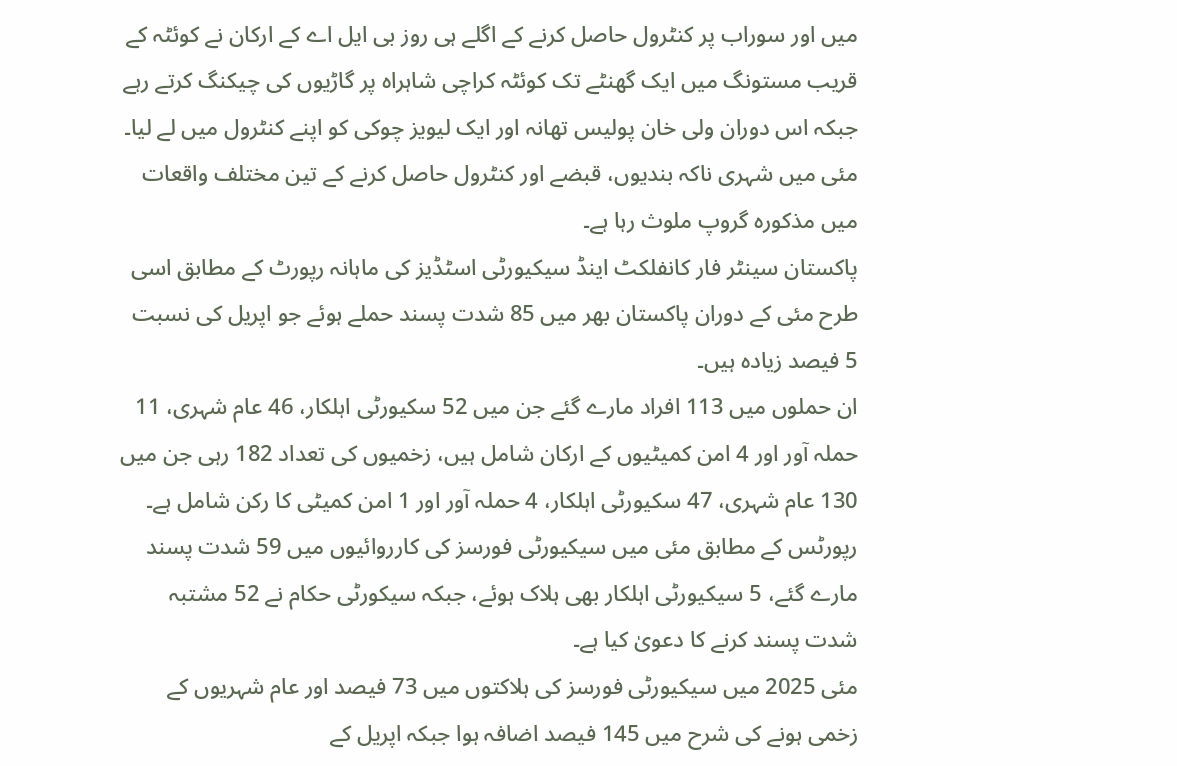میں اور سوراب پر کنٹرول حاصل کرنے کے اگلے ہی روز بی ایل اے کے ارکان نے کوئٹہ کے قریب مستونگ میں ایک گھنٹے تک کوئٹہ کراچی شاہراہ پر گاڑیوں کی چیکنگ کرتے رہے جبکہ اس دوران ولی خان پولیس تھانہ اور ایک لیویز چوکی کو اپنے کنٹرول میں لے لیا۔
مئی میں شہری ناکہ بندیوں، قبضے اور کنٹرول حاصل کرنے کے تین مختلف واقعات میں مذکورہ گروپ ملوث رہا ہے۔
پاکستان سینٹر فار کانفلکٹ اینڈ سیکیورٹی اسٹڈیز کی ماہانہ رپورٹ کے مطابق اسی طرح مئی کے دوران پاکستان بھر میں 85 شدت پسند حملے ہوئے جو اپریل کی نسبت 5 فیصد زیادہ ہیں۔
ان حملوں میں 113 افراد مارے گئے جن میں 52 سکیورٹی اہلکار، 46 عام شہری، 11 حملہ آور اور 4 امن کمیٹیوں کے ارکان شامل ہیں، زخمیوں کی تعداد 182 رہی جن میں 130 عام شہری، 47 سکیورٹی اہلکار، 4 حملہ آور اور 1 امن کمیٹی کا رکن شامل ہے۔
رپورٹس کے مطابق مئی میں سیکیورٹی فورسز کی کارروائیوں میں 59 شدت پسند مارے گئے، 5 سیکیورٹی اہلکار بھی ہلاک ہوئے، جبکہ سیکورٹی حکام نے 52 مشتبہ شدت پسند کرنے کا دعویٰ کیا ہے۔
مئی 2025 میں سیکیورٹی فورسز کی ہلاکتوں میں 73 فیصد اور عام شہریوں کے زخمی ہونے کی شرح میں 145 فیصد اضافہ ہوا جبکہ اپریل کے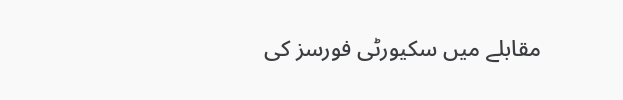مقابلے میں سکیورٹی فورسز کی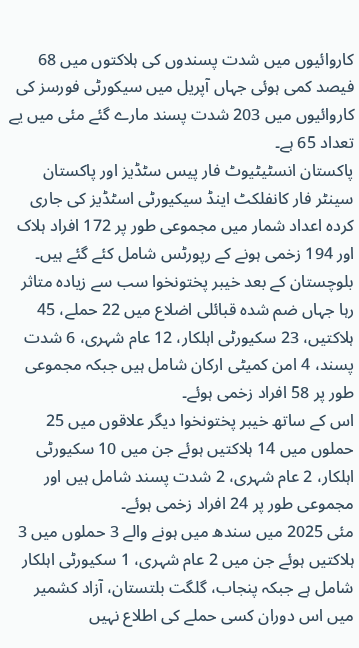کاروائیوں میں شدت پسندوں کی ہلاکتوں میں 68 فیصد کمی ہوئی جہاں آپریل میں سیکورٹی فورسز کی کاروائیوں میں 203 شدت پسند مارے گئے مئی میں یے تعداد 65 ہے۔
پاکستان انسٹیٹیوٹ فار پیس سٹڈیز اور پاکستان سینٹر فار کانفلکٹ اینڈ سیکیورٹی اسٹڈیز کی جاری کردہ اعداد شمار میں مجموعی طور پر 172 افراد ہلاک اور 194 زخمی ہونے کے رپورٹس شامل کئے گئے ہیں۔
بلوچستان کے بعد خیبر پختونخوا سب سے زیادہ متاثر رہا جہاں ضم شدہ قبائلی اضلاع میں 22 حملے، 45 ہلاکتیں، 23 سکیورٹی اہلکار، 12 عام شہری، 6 شدت پسند، 4 امن کمیٹی ارکان شامل ہیں جبکہ مجموعی طور پر 58 افراد زخمی ہوئے۔
اس کے ساتھ خیبر پختونخوا دیگر علاقوں میں 25 حملوں میں 14 ہلاکتیں ہوئے جن میں 10 سکیورٹی اہلکار، 2 عام شہری، 2 شدت پسند شامل ہیں اور مجموعی طور پر 24 افراد زخمی ہوئے۔
مئی 2025 میں سندھ میں ہونے والے 3 حملوں میں 3 ہلاکتیں ہوئے جن میں 2 عام شہری، 1 سکیورٹی اہلکار شامل ہے جبکہ پنجاب، گلگت بلتستان، آزاد کشمیر میں اس دوران کسی حملے کی اطلاع نہیں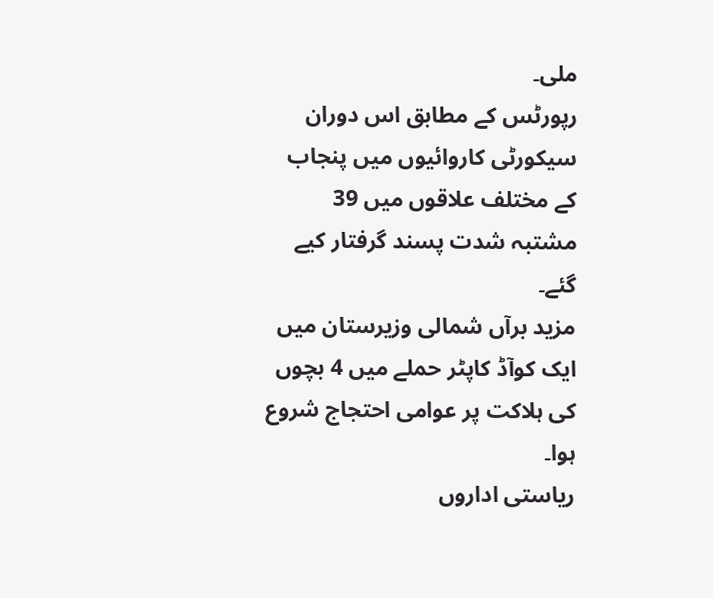ملی۔
رپورٹس کے مطابق اس دوران سیکورٹی کاروائیوں میں پنجاب کے مختلف علاقوں میں 39 مشتبہ شدت پسند گرفتار کیے گئے۔
مزید برآں شمالی وزیرستان میں ایک کوآڈ کاپٹر حملے میں 4 بچوں کی ہلاکت پر عوامی احتجاج شروع ہوا۔
ریاستی اداروں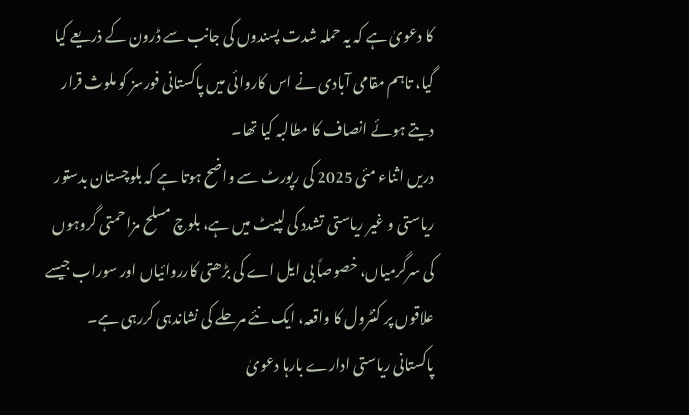کا دعویٰ ہے کہ یہ حملہ شدت پسندوں کی جانب سے ڈرون کے ذریعے کیا گیا، تاہم مقامی آبادی نے اس کاروائی میں پاکستانی فورسز کو ملوث قرار دیتے ہوئے انصاف کا مطالبہ کیا تھا۔
دریں اثناء مئی 2025 کی رپورٹ سے واضح ہوتا ہے کہ بلوچستان بدستور ریاستی و غیر ریاستی تشدد کی لپیٹ میں ہے، بلوچ مسلح مزاحمتی گروہوں کی سرگرمیاں، خصوصاً بی ایل اے کی بڑھتی کارروائیاں اور سوراب جیسے علاقوں پر کنٹرول کا واقعہ، ایک نئے مرحلے کی نشاندہی کررہی ہے۔
پاکستانی ریاستی ادارے بارہا دعویٰ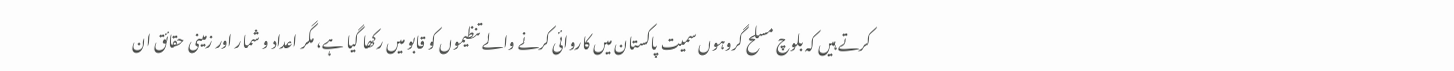کرتے ہیں کہ بلوچ مسلح گروہوں سمیت پاکستان میں کاروائی کرنے والے تنظیموں کو قابو میں رکھا گیا ہے، مگر اعداد و شمار اور زمینی حقائق ان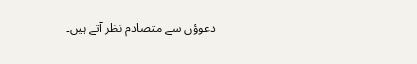دعوؤں سے متصادم نظر آتے ہیں۔